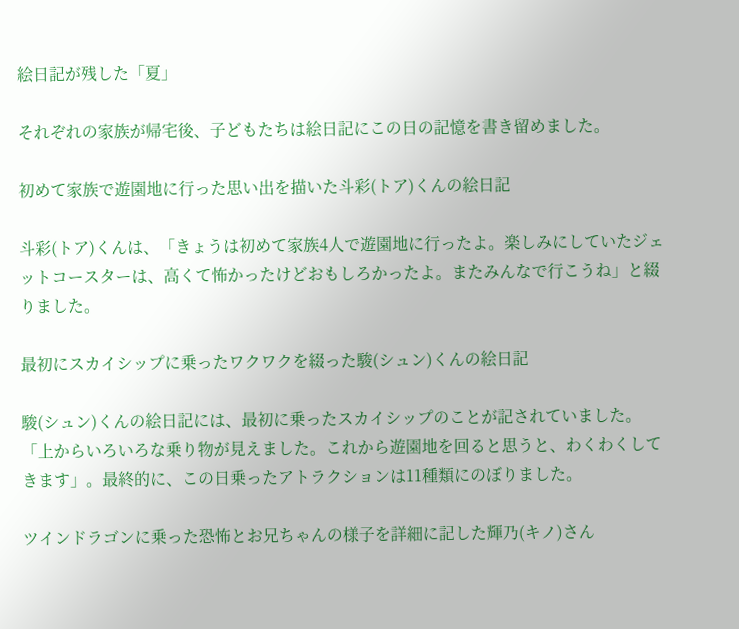絵日記が残した「夏」

それぞれの家族が帰宅後、子どもたちは絵日記にこの日の記憶を書き留めました。

初めて家族で遊園地に行った思い出を描いた斗彩(トア)くんの絵日記

斗彩(トア)くんは、「きょうは初めて家族4人で遊園地に行ったよ。楽しみにしていたジェットコースターは、高くて怖かったけどおもしろかったよ。またみんなで行こうね」と綴りました。

最初にスカイシップに乗ったワクワクを綴った駿(シュン)くんの絵日記

駿(シュン)くんの絵日記には、最初に乗ったスカイシップのことが記されていました。「上からいろいろな乗り物が見えました。これから遊園地を回ると思うと、わくわくしてきます」。最終的に、この日乗ったアトラクションは11種類にのぼりました。

ツインドラゴンに乗った恐怖とお兄ちゃんの様子を詳細に記した輝乃(キノ)さん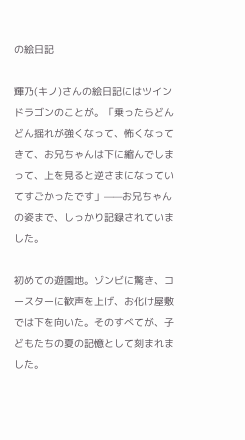の絵日記

輝乃(キノ)さんの絵日記にはツインドラゴンのことが。「乗ったらどんどん揺れが強くなって、怖くなってきて、お兄ちゃんは下に縮んでしまって、上を見ると逆さまになっていてすごかったです」——お兄ちゃんの姿まで、しっかり記録されていました。

初めての遊園地。ゾンビに驚き、コースターに歓声を上げ、お化け屋敷では下を向いた。そのすべてが、子どもたちの夏の記憶として刻まれました。